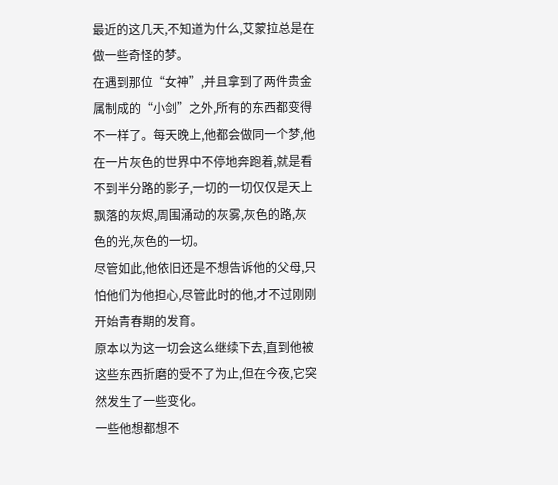最近的这几天,不知道为什么,艾蒙拉总是在做一些奇怪的梦。
在遇到那位“女神”,并且拿到了两件贵金属制成的“小剑”之外,所有的东西都变得不一样了。每天晚上,他都会做同一个梦,他在一片灰色的世界中不停地奔跑着,就是看不到半分路的影子,一切的一切仅仅是天上飘落的灰烬,周围涌动的灰雾,灰色的路,灰色的光,灰色的一切。
尽管如此,他依旧还是不想告诉他的父母,只怕他们为他担心,尽管此时的他,才不过刚刚开始青春期的发育。
原本以为这一切会这么继续下去,直到他被这些东西折磨的受不了为止,但在今夜,它突然发生了一些变化。
一些他想都想不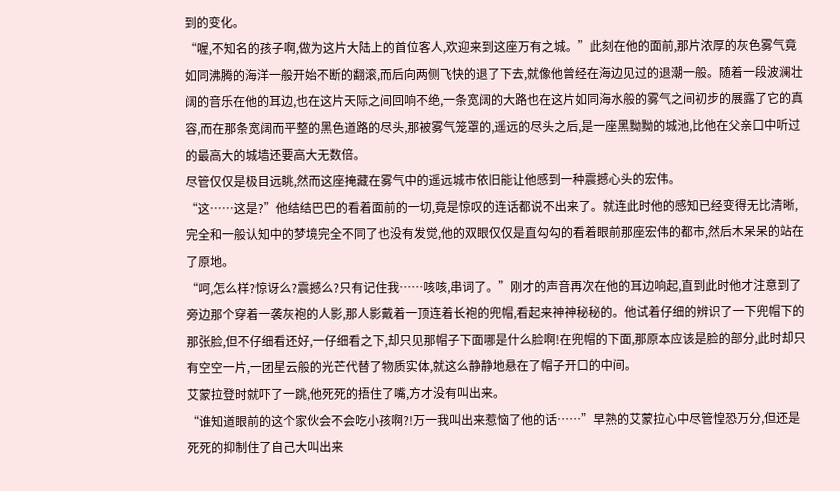到的变化。
“喔,不知名的孩子啊,做为这片大陆上的首位客人,欢迎来到这座万有之城。”此刻在他的面前,那片浓厚的灰色雾气竟如同沸腾的海洋一般开始不断的翻滚,而后向两侧飞快的退了下去,就像他曾经在海边见过的退潮一般。随着一段波澜壮阔的音乐在他的耳边,也在这片天际之间回响不绝,一条宽阔的大路也在这片如同海水般的雾气之间初步的展露了它的真容,而在那条宽阔而平整的黑色道路的尽头,那被雾气笼罩的,遥远的尽头之后,是一座黑黝黝的城池,比他在父亲口中听过的最高大的城墙还要高大无数倍。
尽管仅仅是极目远眺,然而这座掩藏在雾气中的遥远城市依旧能让他感到一种震撼心头的宏伟。
“这……这是?”他结结巴巴的看着面前的一切,竟是惊叹的连话都说不出来了。就连此时他的感知已经变得无比清晰,完全和一般认知中的梦境完全不同了也没有发觉,他的双眼仅仅是直勾勾的看着眼前那座宏伟的都市,然后木呆呆的站在了原地。
“呵,怎么样?惊讶么?震撼么?只有记住我……咳咳,串词了。”刚才的声音再次在他的耳边响起,直到此时他才注意到了旁边那个穿着一袭灰袍的人影,那人影戴着一顶连着长袍的兜帽,看起来神神秘秘的。他试着仔细的辨识了一下兜帽下的那张脸,但不仔细看还好,一仔细看之下,却只见那帽子下面哪是什么脸啊!在兜帽的下面,那原本应该是脸的部分,此时却只有空空一片,一团星云般的光芒代替了物质实体,就这么静静地悬在了帽子开口的中间。
艾蒙拉登时就吓了一跳,他死死的捂住了嘴,方才没有叫出来。
“谁知道眼前的这个家伙会不会吃小孩啊?!万一我叫出来惹恼了他的话……”早熟的艾蒙拉心中尽管惶恐万分,但还是死死的抑制住了自己大叫出来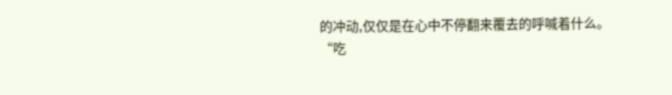的冲动,仅仅是在心中不停翻来覆去的呼喊着什么。
“吃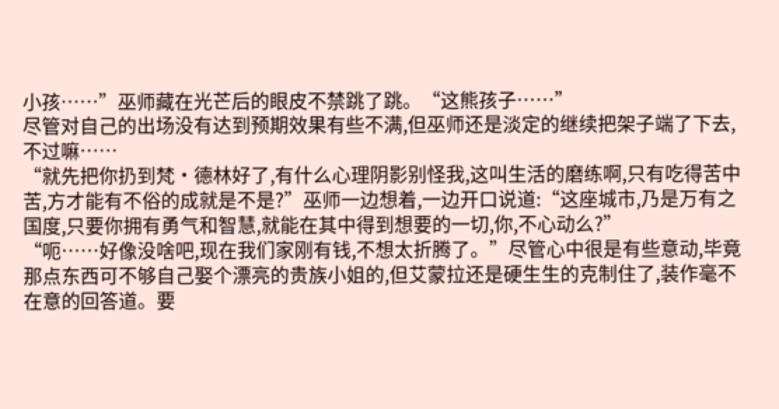小孩……”巫师藏在光芒后的眼皮不禁跳了跳。“这熊孩子……”
尽管对自己的出场没有达到预期效果有些不满,但巫师还是淡定的继续把架子端了下去,不过嘛……
“就先把你扔到梵·德林好了,有什么心理阴影别怪我,这叫生活的磨练啊,只有吃得苦中苦,方才能有不俗的成就是不是?”巫师一边想着,一边开口说道:“这座城市,乃是万有之国度,只要你拥有勇气和智慧,就能在其中得到想要的一切,你,不心动么?”
“呃……好像没啥吧,现在我们家刚有钱,不想太折腾了。”尽管心中很是有些意动,毕竟那点东西可不够自己娶个漂亮的贵族小姐的,但艾蒙拉还是硬生生的克制住了,装作毫不在意的回答道。要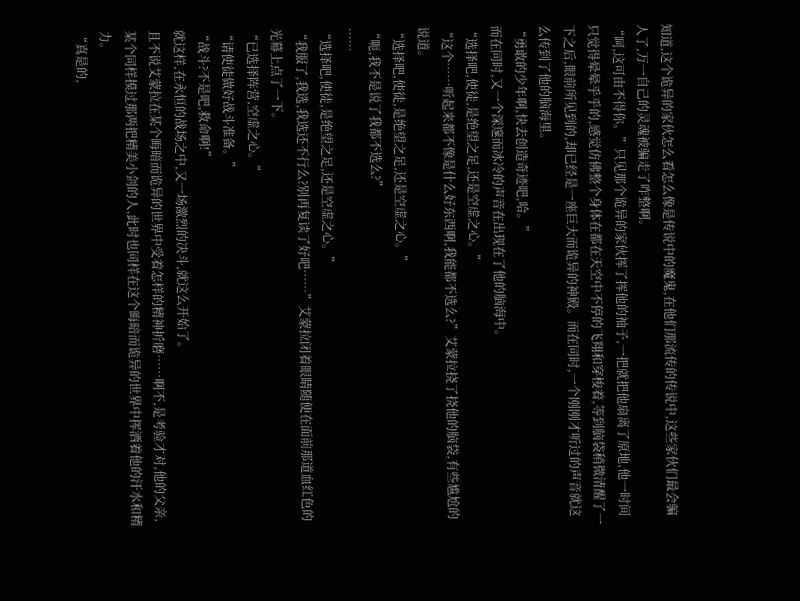知道,这个诡异的家伙怎么看怎么像是传说中的魔鬼,在他们那流传的传说中,这些家伙们最会骗人了,万一自己的灵魂被骗走了咋整啊。
“呵,这可由不得你。”只见那个诡异的家伙挥了挥他的袖子,一把就把他扇离了原地,他一时间只觉得晕晕乎乎的,感觉仿佛整个身体在都在天空中不停的飞翔和穿梭着,等到脑袋稍微清醒了一下之后,眼前所见到的,却已经是一座巨大而诡异的神殿。而在同时,一个刚刚才听过的声音就这么传到了他的脑海里。
“勇敢的少年啊,快去创造奇迹吧,哈。”
而在同时,又一个深邃而冰冷的声音在出现在了他的脑海中。
“选择吧,使徒,是绝望之足,还是空虚之心。”
“这个……听起来都不像是什么好东西啊,我能都不选么?”艾蒙拉挠了挠他的脑袋,有些尴尬的说道。
“选择吧,使徒,是绝望之足,还是空虚之心。”
“呃,我不是说了我都不选么?”
……
“选择吧,使徒,是绝望之足,还是空虚之心。”
“我服了,我选,我选还不行么?别再复读了好吧……”艾蒙拉闭着眼睛随便在面前那道血红色的光幕上点了一下。
“已选择阵营,空虚之心。”
“请使徒做好战斗准备。”
“战斗?不是吧,救命啊!”
就这样,在永恒的战场之中,又一场激烈的决斗,就这么开始了。
且不说艾蒙拉在某个晦暗而诡异的世界中受着怎样的精神折磨……啊不,是考验才对,他的父亲,某个同样摸过那两把精美小剑的人,此时也同样在这个晦暗而诡异的世界中挥洒着他的汗水和精力。
“真是的,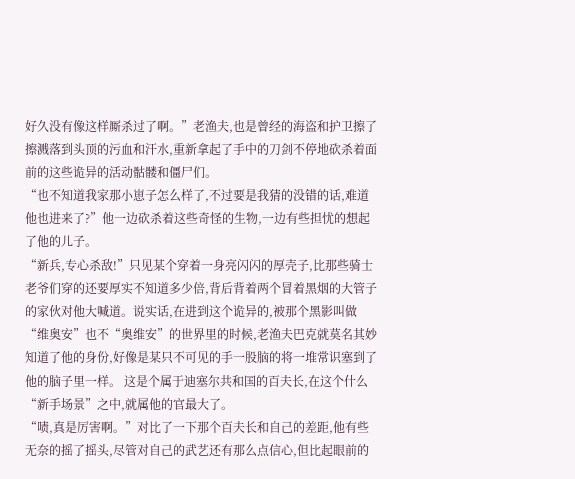好久没有像这样厮杀过了啊。”老渔夫,也是曾经的海盗和护卫擦了擦溅落到头顶的污血和汗水,重新拿起了手中的刀剑不停地砍杀着面前的这些诡异的活动骷髅和僵尸们。
“也不知道我家那小崽子怎么样了,不过要是我猜的没错的话,难道他也进来了?”他一边砍杀着这些奇怪的生物,一边有些担忧的想起了他的儿子。
“新兵,专心杀敌!”只见某个穿着一身亮闪闪的厚壳子,比那些骑士老爷们穿的还要厚实不知道多少倍,背后背着两个冒着黑烟的大管子的家伙对他大喊道。说实话,在进到这个诡异的,被那个黑影叫做“维奥安”也不“奥维安”的世界里的时候,老渔夫巴克就莫名其妙知道了他的身份,好像是某只不可见的手一股脑的将一堆常识塞到了他的脑子里一样。 这是个属于迪塞尔共和国的百夫长,在这个什么“新手场景”之中,就属他的官最大了。
“啧,真是厉害啊。”对比了一下那个百夫长和自己的差距,他有些无奈的摇了摇头,尽管对自己的武艺还有那么点信心,但比起眼前的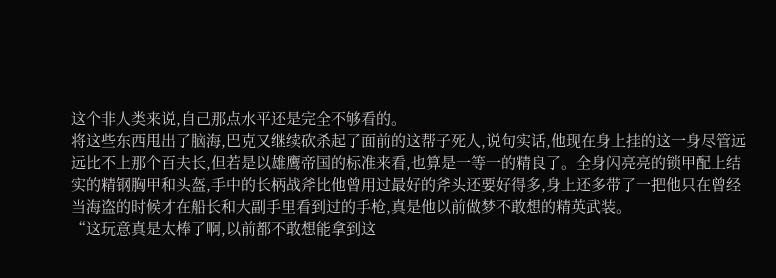这个非人类来说,自己那点水平还是完全不够看的。
将这些东西甩出了脑海,巴克又继续砍杀起了面前的这帮子死人,说句实话,他现在身上挂的这一身尽管远远比不上那个百夫长,但若是以雄鹰帝国的标准来看,也算是一等一的精良了。全身闪亮亮的锁甲配上结实的精钢胸甲和头盔,手中的长柄战斧比他曾用过最好的斧头还要好得多,身上还多带了一把他只在曾经当海盗的时候才在船长和大副手里看到过的手枪,真是他以前做梦不敢想的精英武装。
“这玩意真是太棒了啊,以前都不敢想能拿到这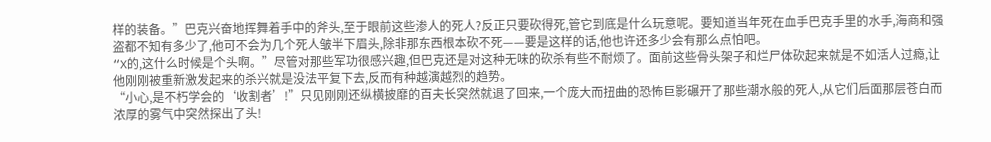样的装备。”巴克兴奋地挥舞着手中的斧头,至于眼前这些渗人的死人?反正只要砍得死,管它到底是什么玩意呢。要知道当年死在血手巴克手里的水手,海商和强盗都不知有多少了,他可不会为几个死人皱半下眉头,除非那东西根本砍不死——要是这样的话,他也许还多少会有那么点怕吧。
“X的,这什么时候是个头啊。”尽管对那些军功很感兴趣,但巴克还是对这种无味的砍杀有些不耐烦了。面前这些骨头架子和烂尸体砍起来就是不如活人过瘾,让他刚刚被重新激发起来的杀兴就是没法平复下去,反而有种越演越烈的趋势。
“小心,是不朽学会的‘收割者’!”只见刚刚还纵横披靡的百夫长突然就退了回来,一个庞大而扭曲的恐怖巨影碾开了那些潮水般的死人,从它们后面那层苍白而浓厚的雾气中突然探出了头!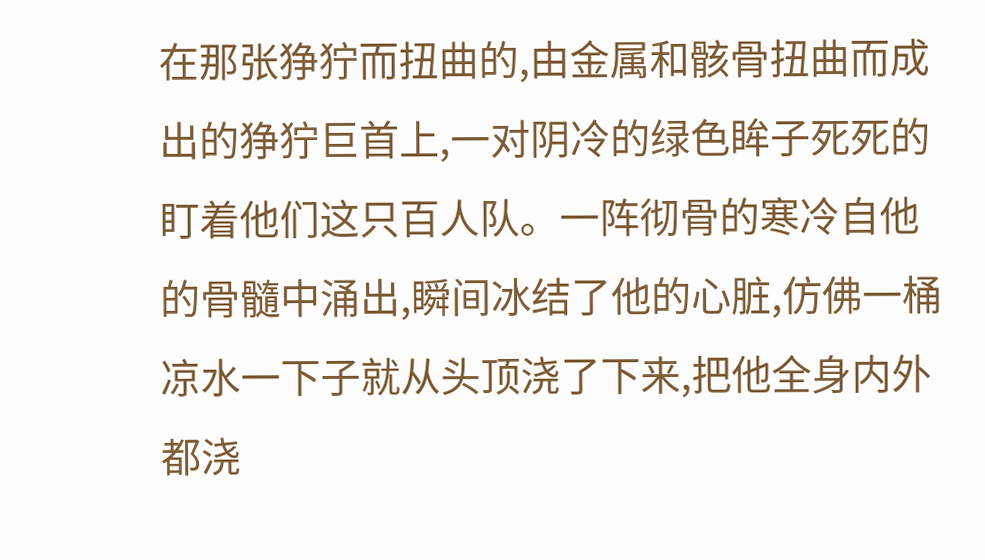在那张狰狞而扭曲的,由金属和骸骨扭曲而成出的狰狞巨首上,一对阴冷的绿色眸子死死的盯着他们这只百人队。一阵彻骨的寒冷自他的骨髓中涌出,瞬间冰结了他的心脏,仿佛一桶凉水一下子就从头顶浇了下来,把他全身内外都浇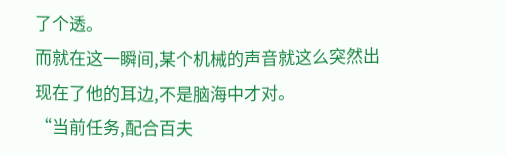了个透。
而就在这一瞬间,某个机械的声音就这么突然出现在了他的耳边,不是脑海中才对。
“当前任务,配合百夫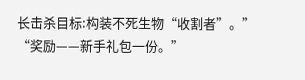长击杀目标:构装不死生物“收割者”。”
“奖励——新手礼包一份。”